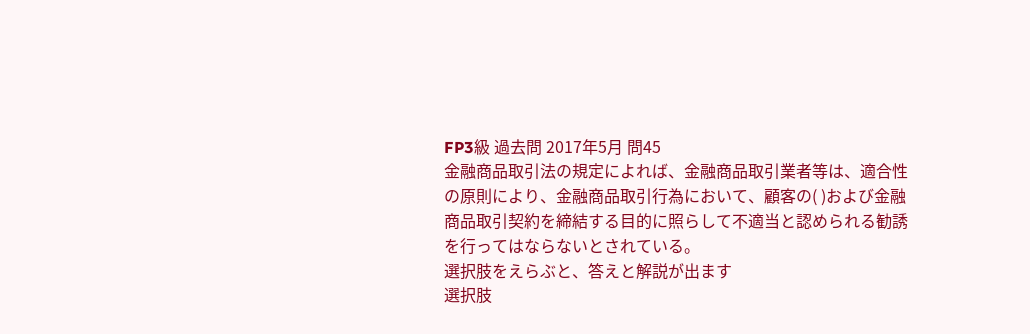FP3級 過去問 2017年5月 問45
金融商品取引法の規定によれば、金融商品取引業者等は、適合性の原則により、金融商品取引行為において、顧客の( )および金融商品取引契約を締結する目的に照らして不適当と認められる勧誘を行ってはならないとされている。
選択肢をえらぶと、答えと解説が出ます
選択肢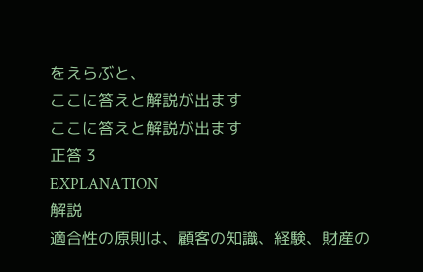をえらぶと、
ここに答えと解説が出ます
ここに答えと解説が出ます
正答 3
EXPLANATION
解説
適合性の原則は、顧客の知識、経験、財産の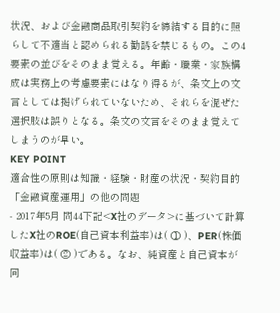状況、および金融商品取引契約を締結する目的に照らして不適当と認められる勧誘を禁じるもの。この4要素の並びをそのまま覚える。年齢・職業・家族構成は実務上の考慮要素にはなり得るが、条文上の文言としては掲げられていないため、それらを混ぜた選択肢は誤りとなる。条文の文言をそのまま覚えてしまうのが早い。
KEY POINT
適合性の原則は知識・経験・財産の状況・契約目的「金融資産運用」の他の問題
- 2017年5月 問44下記<X社のデータ>に基づいて計算したX社のROE(自己資本利益率)は( ① )、PER(株価収益率)は( ② )である。なお、純資産と自己資本が同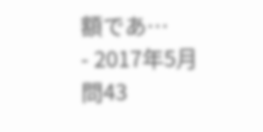額であ…
- 2017年5月 問43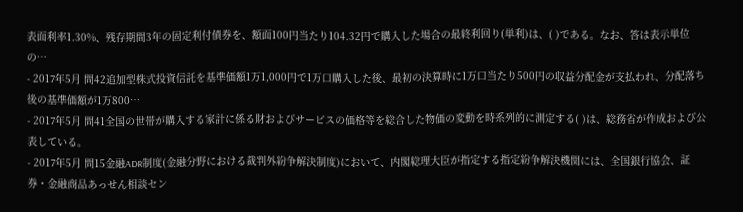表面利率1.30%、残存期間3年の固定利付債券を、額面100円当たり104.32円で購入した場合の最終利回り(単利)は、( )である。なお、答は表示単位の…
- 2017年5月 問42追加型株式投資信託を基準価額1万1,000円で1万口購入した後、最初の決算時に1万口当たり500円の収益分配金が支払われ、分配落ち後の基準価額が1万800…
- 2017年5月 問41全国の世帯が購入する家計に係る財およびサービスの価格等を総合した物価の変動を時系列的に測定する( )は、総務省が作成および公表している。
- 2017年5月 問15金融ADR制度(金融分野における裁判外紛争解決制度)において、内閣総理大臣が指定する指定紛争解決機関には、全国銀行協会、証券・金融商品あっせん相談セン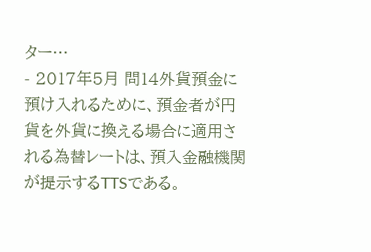ター…
- 2017年5月 問14外貨預金に預け入れるために、預金者が円貨を外貨に換える場合に適用される為替レートは、預入金融機関が提示するTTSである。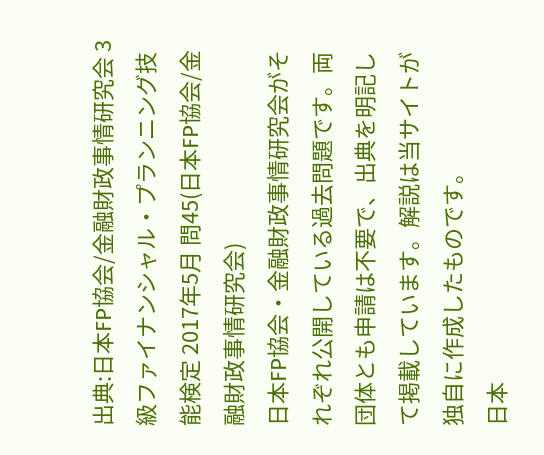出典:日本FP協会/金融財政事情研究会 3級ファイナンシャル・プランニング技能検定 2017年5月 問45(日本FP協会/金融財政事情研究会)
日本FP協会・金融財政事情研究会がそれぞれ公開している過去問題です。両団体とも申請は不要で、出典を明記して掲載しています。解説は当サイトが独自に作成したものです。
日本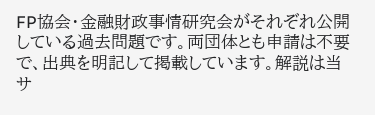FP協会・金融財政事情研究会がそれぞれ公開している過去問題です。両団体とも申請は不要で、出典を明記して掲載しています。解説は当サ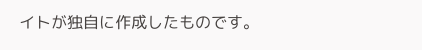イトが独自に作成したものです。